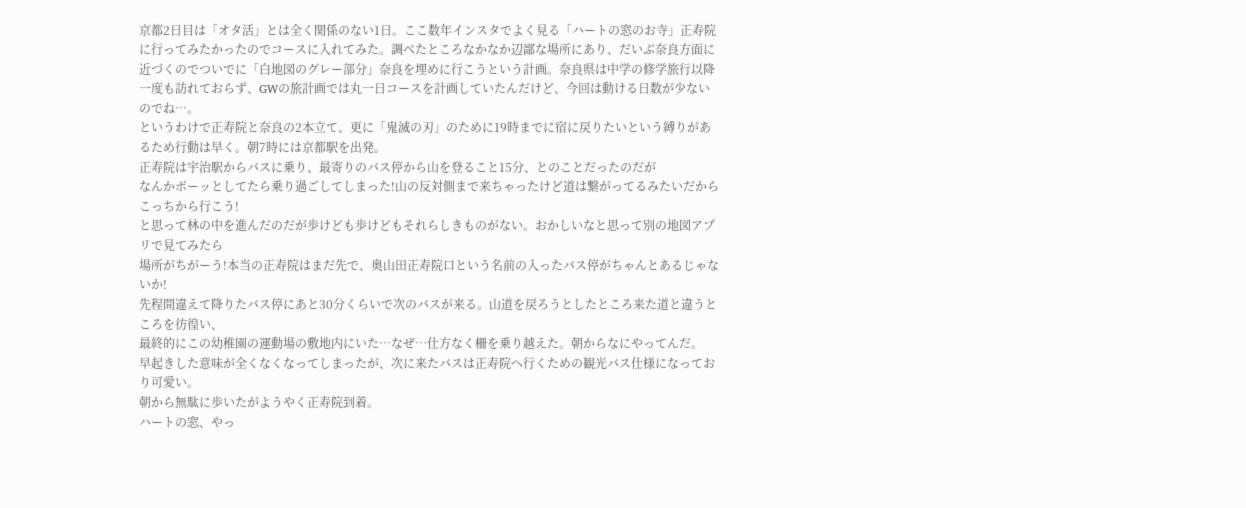京都2日目は「オタ活」とは全く関係のない1日。ここ数年インスタでよく見る「ハートの窓のお寺」正寿院に行ってみたかったのでコースに入れてみた。調べたところなかなか辺鄙な場所にあり、だいぶ奈良方面に近づくのでついでに「白地図のグレー部分」奈良を埋めに行こうという計画。奈良県は中学の修学旅行以降一度も訪れておらず、GWの旅計画では丸一日コースを計画していたんだけど、今回は動ける日数が少ないのでね…。
というわけで正寿院と奈良の2本立て、更に「鬼滅の刃」のために19時までに宿に戻りたいという縛りがあるため行動は早く。朝7時には京都駅を出発。
正寿院は宇治駅からバスに乗り、最寄りのバス停から山を登ること15分、とのことだったのだが
なんかボーッとしてたら乗り過ごしてしまった!山の反対側まで来ちゃったけど道は繋がってるみたいだからこっちから行こう!
と思って林の中を進んだのだが歩けども歩けどもそれらしきものがない。おかしいなと思って別の地図アプリで見てみたら
場所がちがーう!本当の正寿院はまだ先で、奥山田正寿院口という名前の入ったバス停がちゃんとあるじゃないか!
先程間違えて降りたバス停にあと30分くらいで次のバスが来る。山道を戻ろうとしたところ来た道と違うところを彷徨い、
最終的にこの幼稚園の運動場の敷地内にいた…なぜ…仕方なく柵を乗り越えた。朝からなにやってんだ。
早起きした意味が全くなくなってしまったが、次に来たバスは正寿院へ行くための観光バス仕様になっており可愛い。
朝から無駄に歩いたがようやく正寿院到着。
ハートの窓、やっ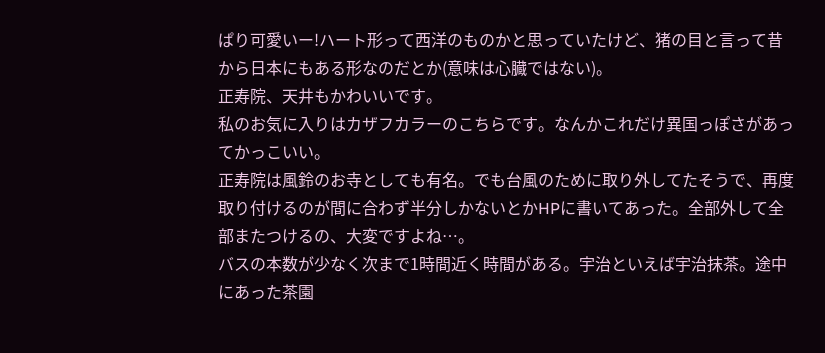ぱり可愛いー!ハート形って西洋のものかと思っていたけど、猪の目と言って昔から日本にもある形なのだとか(意味は心臓ではない)。
正寿院、天井もかわいいです。
私のお気に入りはカザフカラーのこちらです。なんかこれだけ異国っぽさがあってかっこいい。
正寿院は風鈴のお寺としても有名。でも台風のために取り外してたそうで、再度取り付けるのが間に合わず半分しかないとかHPに書いてあった。全部外して全部またつけるの、大変ですよね…。
バスの本数が少なく次まで1時間近く時間がある。宇治といえば宇治抹茶。途中にあった茶園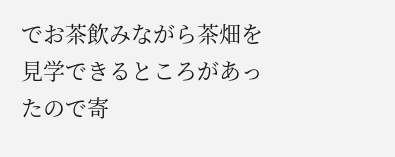でお茶飲みながら茶畑を見学できるところがあったので寄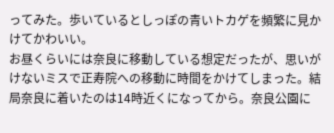ってみた。歩いているとしっぽの青いトカゲを頻繁に見かけてかわいい。
お昼くらいには奈良に移動している想定だったが、思いがけないミスで正寿院への移動に時間をかけてしまった。結局奈良に着いたのは14時近くになってから。奈良公園に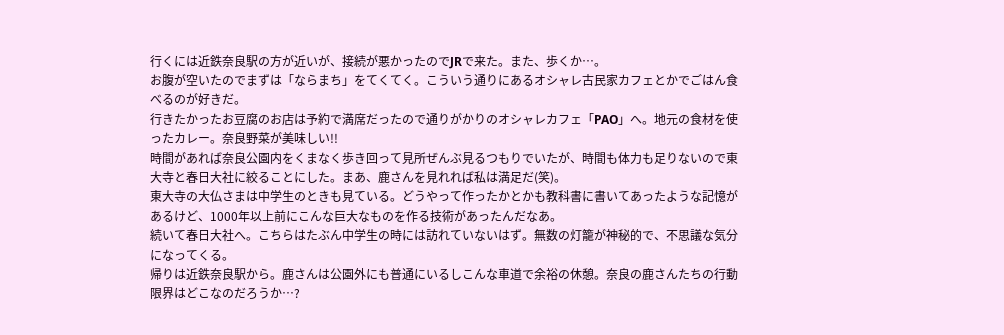行くには近鉄奈良駅の方が近いが、接続が悪かったのでJRで来た。また、歩くか…。
お腹が空いたのでまずは「ならまち」をてくてく。こういう通りにあるオシャレ古民家カフェとかでごはん食べるのが好きだ。
行きたかったお豆腐のお店は予約で満席だったので通りがかりのオシャレカフェ「PAO」へ。地元の食材を使ったカレー。奈良野菜が美味しい!!
時間があれば奈良公園内をくまなく歩き回って見所ぜんぶ見るつもりでいたが、時間も体力も足りないので東大寺と春日大社に絞ることにした。まあ、鹿さんを見れれば私は満足だ(笑)。
東大寺の大仏さまは中学生のときも見ている。どうやって作ったかとかも教科書に書いてあったような記憶があるけど、1000年以上前にこんな巨大なものを作る技術があったんだなあ。
続いて春日大社へ。こちらはたぶん中学生の時には訪れていないはず。無数の灯籠が神秘的で、不思議な気分になってくる。
帰りは近鉄奈良駅から。鹿さんは公園外にも普通にいるしこんな車道で余裕の休憩。奈良の鹿さんたちの行動限界はどこなのだろうか…?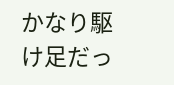かなり駆け足だっ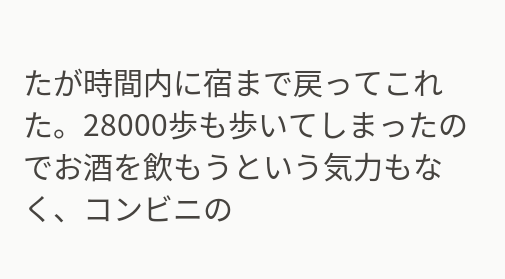たが時間内に宿まで戻ってこれた。28000歩も歩いてしまったのでお酒を飲もうという気力もなく、コンビニの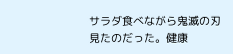サラダ食べながら鬼滅の刃見たのだった。健康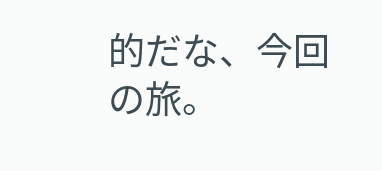的だな、今回の旅。